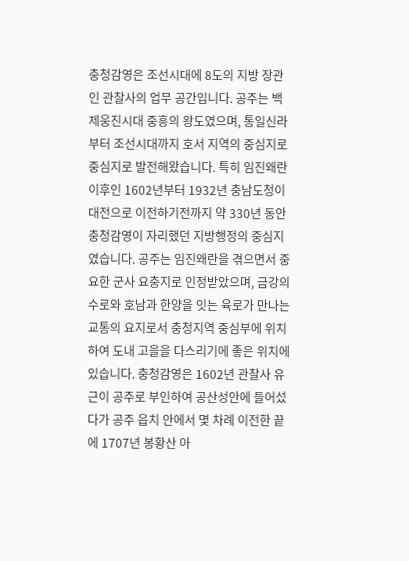충청감영은 조선시대에 8도의 지방 장관인 관찰사의 업무 공간입니다. 공주는 백제웅진시대 중흥의 왕도였으며, 통일신라부터 조선시대까지 호서 지역의 중심지로 중심지로 발전해왔습니다. 특히 임진왜란 이후인 1602년부터 1932년 충남도청이 대전으로 이전하기전까지 약 330년 동안 충청감영이 자리했던 지방행정의 중심지였습니다. 공주는 임진왜란을 겪으면서 중요한 군사 요충지로 인정받았으며, 금강의 수로와 호남과 한양을 잇는 육로가 만나는 교통의 요지로서 충청지역 중심부에 위치하여 도내 고을을 다스리기에 좋은 위치에 있습니다. 충청감영은 1602년 관찰사 유근이 공주로 부인하여 공산성안에 들어섰다가 공주 읍치 안에서 몇 차례 이전한 끝에 1707년 봉황산 아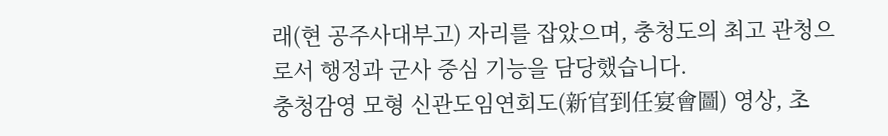래(현 공주사대부고) 자리를 잡았으며, 충청도의 최고 관청으로서 행정과 군사 중심 기능을 담당했습니다.
충청감영 모형 신관도임연회도(新官到任宴會圖) 영상, 초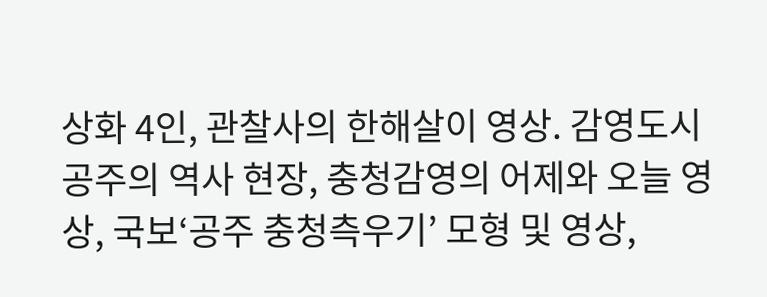상화 4인, 관찰사의 한해살이 영상. 감영도시 공주의 역사 현장, 충청감영의 어제와 오늘 영상, 국보‘공주 충청측우기’ 모형 및 영상,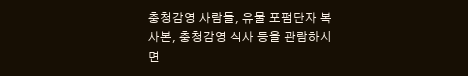충청감영 사람들, 유물 포펌단자 복사본, 충청감영 식사 등을 관람하시면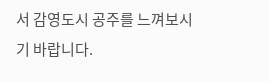서 감영도시 공주를 느껴보시기 바랍니다.